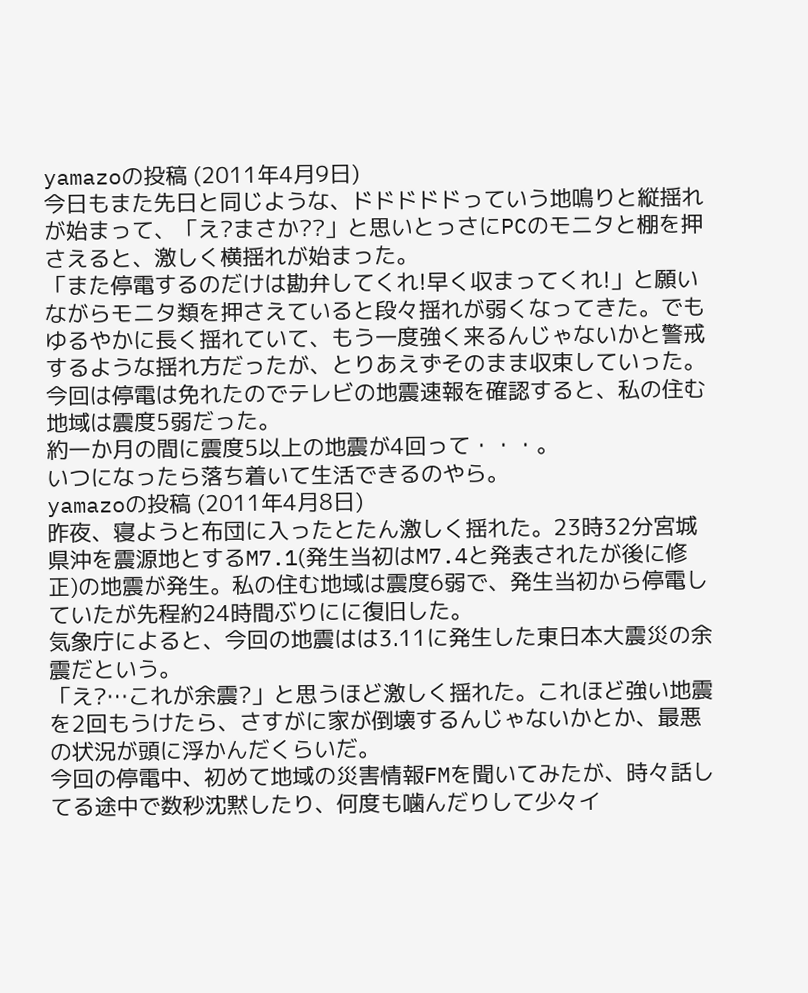yamazoの投稿 (2011年4月9日)
今日もまた先日と同じような、ドドドドドっていう地鳴りと縦揺れが始まって、「え?まさか??」と思いとっさにPCのモニタと棚を押さえると、激しく横揺れが始まった。
「また停電するのだけは勘弁してくれ!早く収まってくれ!」と願いながらモニタ類を押さえていると段々揺れが弱くなってきた。でもゆるやかに長く揺れていて、もう一度強く来るんじゃないかと警戒するような揺れ方だったが、とりあえずそのまま収束していった。
今回は停電は免れたのでテレビの地震速報を確認すると、私の住む地域は震度5弱だった。
約一か月の間に震度5以上の地震が4回って・・・。
いつになったら落ち着いて生活できるのやら。
yamazoの投稿 (2011年4月8日)
昨夜、寝ようと布団に入ったとたん激しく揺れた。23時32分宮城県沖を震源地とするM7.1(発生当初はM7.4と発表されたが後に修正)の地震が発生。私の住む地域は震度6弱で、発生当初から停電していたが先程約24時間ぶりにに復旧した。
気象庁によると、今回の地震はは3.11に発生した東日本大震災の余震だという。
「え?…これが余震?」と思うほど激しく揺れた。これほど強い地震を2回もうけたら、さすがに家が倒壊するんじゃないかとか、最悪の状況が頭に浮かんだくらいだ。
今回の停電中、初めて地域の災害情報FMを聞いてみたが、時々話してる途中で数秒沈黙したり、何度も噛んだりして少々イ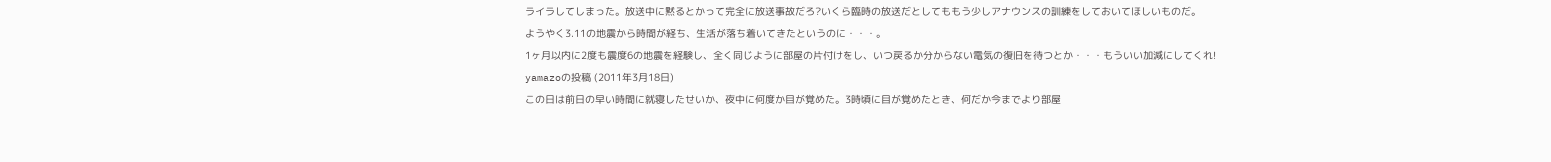ライラしてしまった。放送中に黙るとかって完全に放送事故だろ?いくら臨時の放送だとしてももう少しアナウンスの訓練をしておいてほしいものだ。
ようやく3.11の地震から時間が経ち、生活が落ち着いてきたというのに・・・。
1ヶ月以内に2度も震度6の地震を経験し、全く同じように部屋の片付けをし、いつ戻るか分からない電気の復旧を待つとか・・・もういい加減にしてくれ!
yamazoの投稿 (2011年3月18日)
この日は前日の早い時間に就寝したせいか、夜中に何度か目が覚めた。3時頃に目が覚めたとき、何だか今までより部屋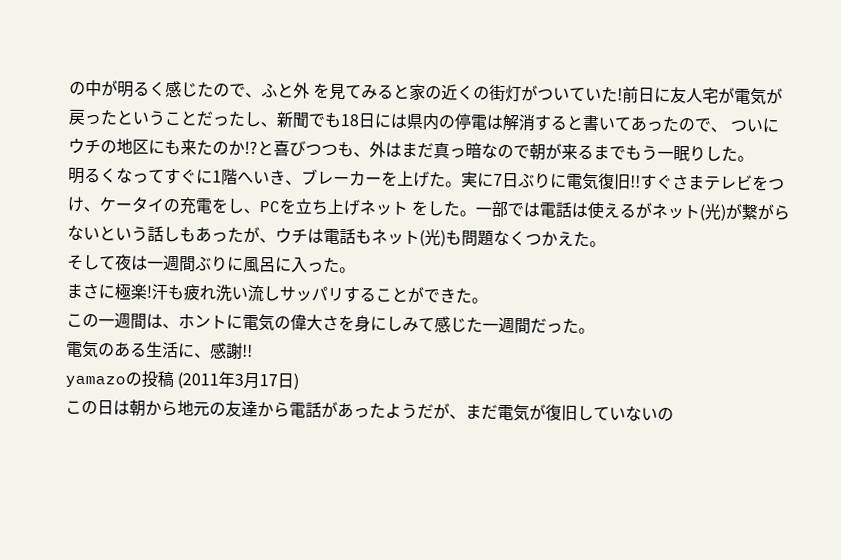の中が明るく感じたので、ふと外 を見てみると家の近くの街灯がついていた!前日に友人宅が電気が戻ったということだったし、新聞でも18日には県内の停電は解消すると書いてあったので、 ついにウチの地区にも来たのか!?と喜びつつも、外はまだ真っ暗なので朝が来るまでもう一眠りした。
明るくなってすぐに1階へいき、ブレーカーを上げた。実に7日ぶりに電気復旧!!すぐさまテレビをつけ、ケータイの充電をし、PCを立ち上げネット をした。一部では電話は使えるがネット(光)が繋がらないという話しもあったが、ウチは電話もネット(光)も問題なくつかえた。
そして夜は一週間ぶりに風呂に入った。
まさに極楽!汗も疲れ洗い流しサッパリすることができた。
この一週間は、ホントに電気の偉大さを身にしみて感じた一週間だった。
電気のある生活に、感謝!!
yamazoの投稿 (2011年3月17日)
この日は朝から地元の友達から電話があったようだが、まだ電気が復旧していないの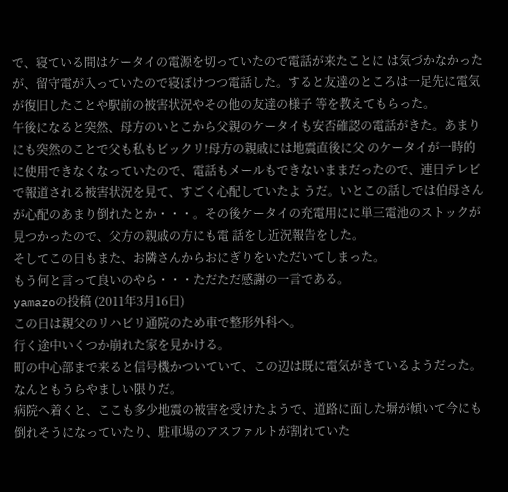で、寝ている間はケータイの電源を切っていたので電話が来たことに は気づかなかったが、留守電が入っていたので寝ぼけつつ電話した。すると友達のところは一足先に電気が復旧したことや駅前の被害状況やその他の友達の様子 等を教えてもらった。
午後になると突然、母方のいとこから父親のケータイも安否確認の電話がきた。あまりにも突然のことで父も私もビックリ!母方の親戚には地震直後に父 のケータイが一時的に使用できなくなっていたので、電話もメールもできないままだったので、連日テレビで報道される被害状況を見て、すごく心配していたよ うだ。いとこの話しでは伯母さんが心配のあまり倒れたとか・・・。その後ケータイの充電用にに単三電池のストックが見つかったので、父方の親戚の方にも電 話をし近況報告をした。
そしてこの日もまた、お隣さんからおにぎりをいただいてしまった。
もう何と言って良いのやら・・・ただただ感謝の一言である。
yamazoの投稿 (2011年3月16日)
この日は親父のリハビリ通院のため車で整形外科へ。
行く途中いくつか崩れた家を見かける。
町の中心部まで来ると信号機かついていて、この辺は既に電気がきているようだった。なんともうらやましい限りだ。
病院へ着くと、ここも多少地震の被害を受けたようで、道路に面した塀が傾いて今にも倒れそうになっていたり、駐車場のアスファルトが割れていた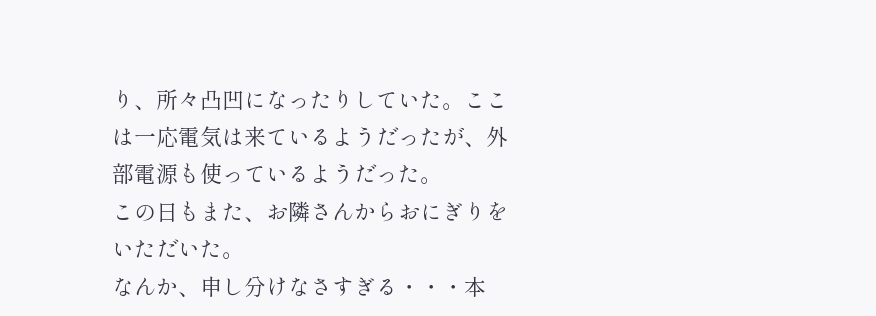り、所々凸凹になったりしていた。ここは一応電気は来ているようだったが、外部電源も使っているようだった。
この日もまた、お隣さんからおにぎりをいただいた。
なんか、申し分けなさすぎる・・・本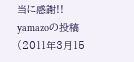当に感謝!!
yamazoの投稿 (2011年3月15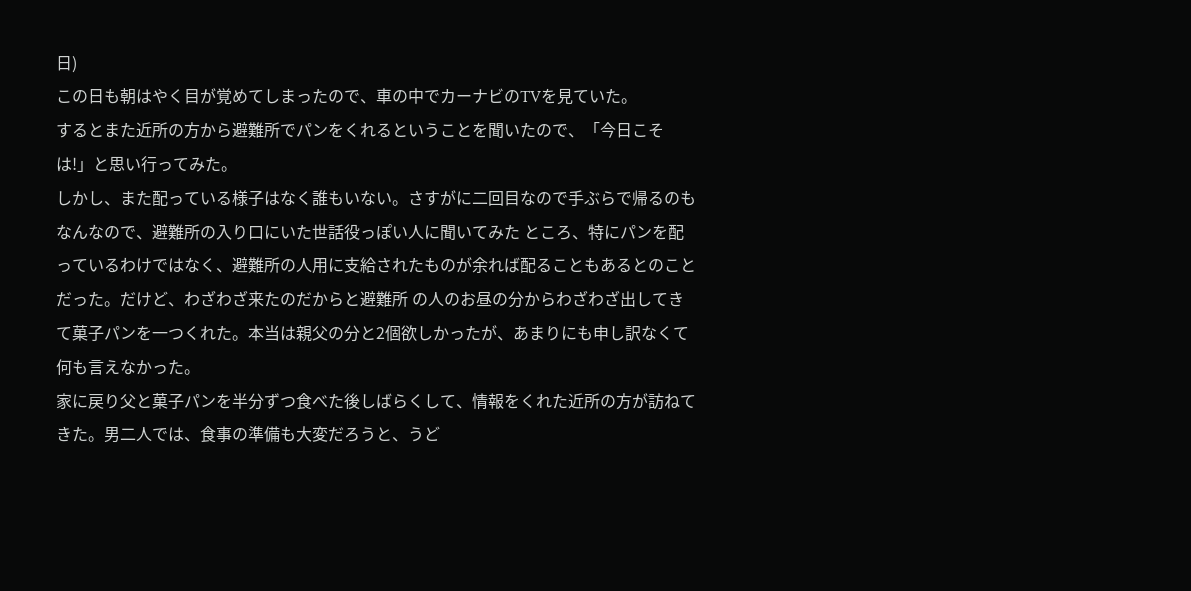日)
この日も朝はやく目が覚めてしまったので、車の中でカーナビのTVを見ていた。
するとまた近所の方から避難所でパンをくれるということを聞いたので、「今日こそは!」と思い行ってみた。
しかし、また配っている様子はなく誰もいない。さすがに二回目なので手ぶらで帰るのもなんなので、避難所の入り口にいた世話役っぽい人に聞いてみた ところ、特にパンを配っているわけではなく、避難所の人用に支給されたものが余れば配ることもあるとのことだった。だけど、わざわざ来たのだからと避難所 の人のお昼の分からわざわざ出してきて菓子パンを一つくれた。本当は親父の分と2個欲しかったが、あまりにも申し訳なくて何も言えなかった。
家に戻り父と菓子パンを半分ずつ食べた後しばらくして、情報をくれた近所の方が訪ねてきた。男二人では、食事の準備も大変だろうと、うど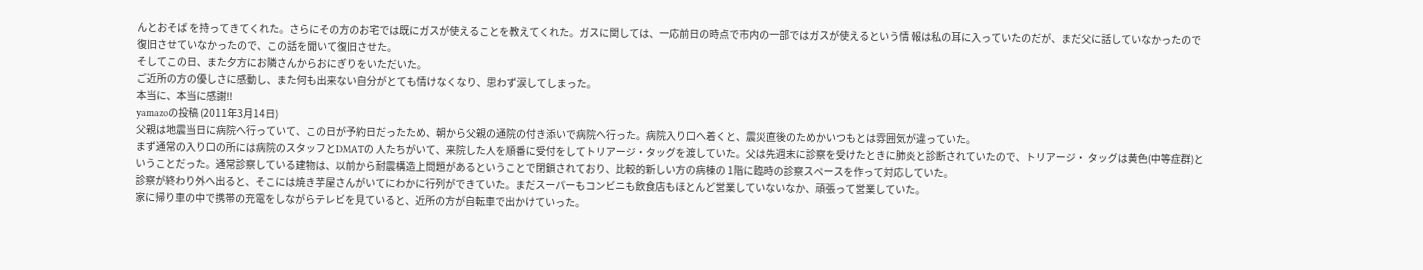んとおそば を持ってきてくれた。さらにその方のお宅では既にガスが使えることを教えてくれた。ガスに関しては、一応前日の時点で市内の一部ではガスが使えるという情 報は私の耳に入っていたのだが、まだ父に話していなかったので復旧させていなかったので、この話を聞いて復旧させた。
そしてこの日、また夕方にお隣さんからおにぎりをいただいた。
ご近所の方の優しさに感動し、また何も出来ない自分がとても情けなくなり、思わず涙してしまった。
本当に、本当に感謝!!
yamazoの投稿 (2011年3月14日)
父親は地震当日に病院へ行っていて、この日が予約日だったため、朝から父親の通院の付き添いで病院へ行った。病院入り口へ着くと、震災直後のためかいつもとは雰囲気が違っていた。
まず通常の入り口の所には病院のスタッフとDMATの 人たちがいて、来院した人を順番に受付をしてトリアージ・タッグを渡していた。父は先週末に診察を受けたときに肺炎と診断されていたので、トリアージ・ タッグは黄色(中等症群)ということだった。通常診察している建物は、以前から耐震構造上問題があるということで閉鎖されており、比較的新しい方の病棟の 1階に臨時の診察スペースを作って対応していた。
診察が終わり外へ出ると、そこには焼き芋屋さんがいてにわかに行列ができていた。まだスーパーもコンビニも飲食店もほとんど営業していないなか、頑張って営業していた。
家に帰り車の中で携帯の充電をしながらテレビを見ていると、近所の方が自転車で出かけていった。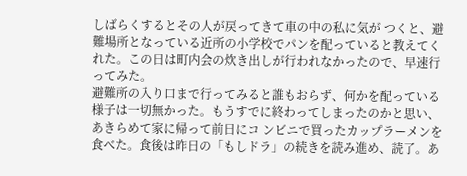しばらくするとその人が戻ってきて車の中の私に気が つくと、避難場所となっている近所の小学校でパンを配っていると教えてくれた。この日は町内会の炊き出しが行われなかったので、早速行ってみた。
避難所の入り口まで行ってみると誰もおらず、何かを配っている様子は一切無かった。もうすでに終わってしまったのかと思い、あきらめて家に帰って前日にコ ンビニで買ったカップラーメンを食べた。食後は昨日の「もしドラ」の続きを読み進め、読了。あ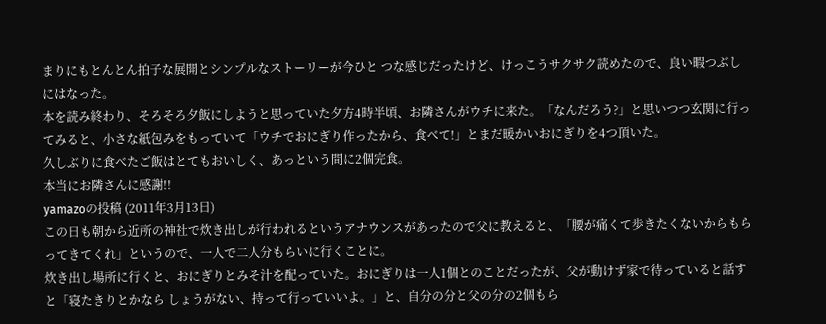まりにもとんとん拍子な展開とシンプルなストーリーが今ひと つな感じだったけど、けっこうサクサク読めたので、良い暇つぶしにはなった。
本を読み終わり、そろそろ夕飯にしようと思っていた夕方4時半頃、お隣さんがウチに来た。「なんだろう?」と思いつつ玄関に行ってみると、小さな紙包みをもっていて「ウチでおにぎり作ったから、食べて!」とまだ暖かいおにぎりを4つ頂いた。
久しぶりに食べたご飯はとてもおいしく、あっという間に2個完食。
本当にお隣さんに感謝!!
yamazoの投稿 (2011年3月13日)
この日も朝から近所の神社で炊き出しが行われるというアナウンスがあったので父に教えると、「腰が痛くて歩きたくないからもらってきてくれ」というので、一人で二人分もらいに行くことに。
炊き出し場所に行くと、おにぎりとみそ汁を配っていた。おにぎりは一人1個とのことだったが、父が動けず家で待っていると話すと「寝たきりとかなら しょうがない、持って行っていいよ。」と、自分の分と父の分の2個もら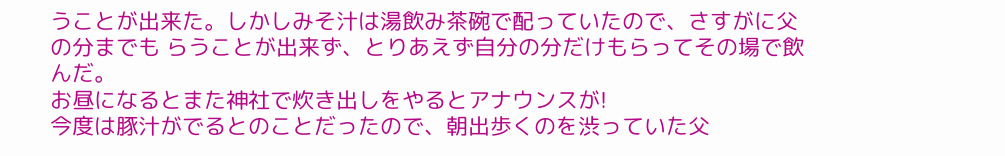うことが出来た。しかしみそ汁は湯飲み茶碗で配っていたので、さすがに父の分までも らうことが出来ず、とりあえず自分の分だけもらってその場で飲んだ。
お昼になるとまた神社で炊き出しをやるとアナウンスが!
今度は豚汁がでるとのことだったので、朝出歩くのを渋っていた父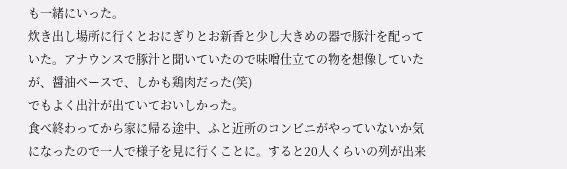も一緒にいった。
炊き出し場所に行くとおにぎりとお新香と少し大きめの器で豚汁を配っていた。アナウンスで豚汁と聞いていたので味噌仕立ての物を想像していたが、醤油ベースで、しかも鶏肉だった(笑)
でもよく出汁が出ていておいしかった。
食べ終わってから家に帰る途中、ふと近所のコンビニがやっていないか気になったので一人で様子を見に行くことに。すると20人くらいの列が出来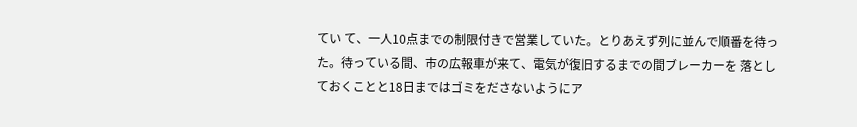てい て、一人10点までの制限付きで営業していた。とりあえず列に並んで順番を待った。待っている間、市の広報車が来て、電気が復旧するまでの間ブレーカーを 落としておくことと18日まではゴミをださないようにア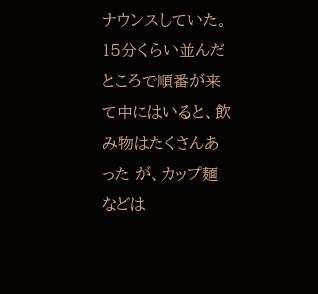ナウンスしていた。15分くらい並んだところで順番が来て中にはいると、飲み物はたくさんあった が、カップ麺などは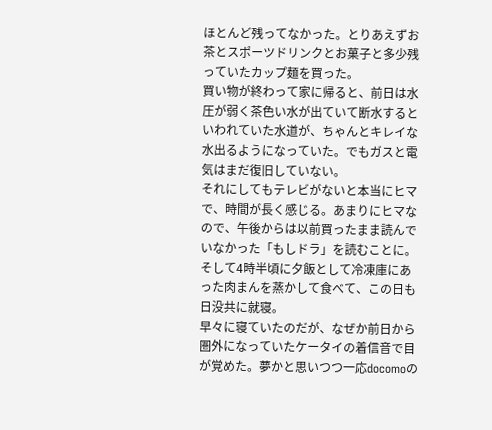ほとんど残ってなかった。とりあえずお茶とスポーツドリンクとお菓子と多少残っていたカップ麺を買った。
買い物が終わって家に帰ると、前日は水圧が弱く茶色い水が出ていて断水するといわれていた水道が、ちゃんとキレイな水出るようになっていた。でもガスと電気はまだ復旧していない。
それにしてもテレビがないと本当にヒマで、時間が長く感じる。あまりにヒマなので、午後からは以前買ったまま読んでいなかった「もしドラ」を読むことに。そして4時半頃に夕飯として冷凍庫にあった肉まんを蒸かして食べて、この日も日没共に就寝。
早々に寝ていたのだが、なぜか前日から圏外になっていたケータイの着信音で目が覚めた。夢かと思いつつ一応docomoの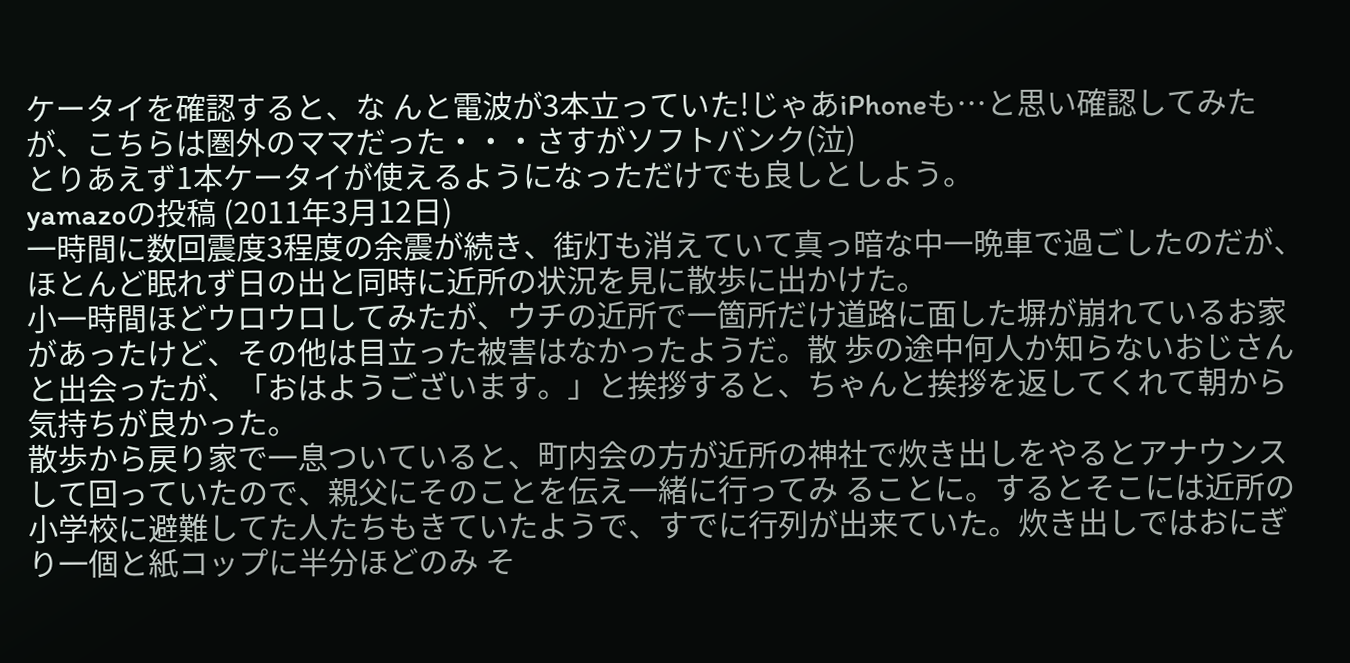ケータイを確認すると、な んと電波が3本立っていた!じゃあiPhoneも…と思い確認してみたが、こちらは圏外のママだった・・・さすがソフトバンク(泣)
とりあえず1本ケータイが使えるようになっただけでも良しとしよう。
yamazoの投稿 (2011年3月12日)
一時間に数回震度3程度の余震が続き、街灯も消えていて真っ暗な中一晩車で過ごしたのだが、ほとんど眠れず日の出と同時に近所の状況を見に散歩に出かけた。
小一時間ほどウロウロしてみたが、ウチの近所で一箇所だけ道路に面した塀が崩れているお家があったけど、その他は目立った被害はなかったようだ。散 歩の途中何人か知らないおじさんと出会ったが、「おはようございます。」と挨拶すると、ちゃんと挨拶を返してくれて朝から気持ちが良かった。
散歩から戻り家で一息ついていると、町内会の方が近所の神社で炊き出しをやるとアナウンスして回っていたので、親父にそのことを伝え一緒に行ってみ ることに。するとそこには近所の小学校に避難してた人たちもきていたようで、すでに行列が出来ていた。炊き出しではおにぎり一個と紙コップに半分ほどのみ そ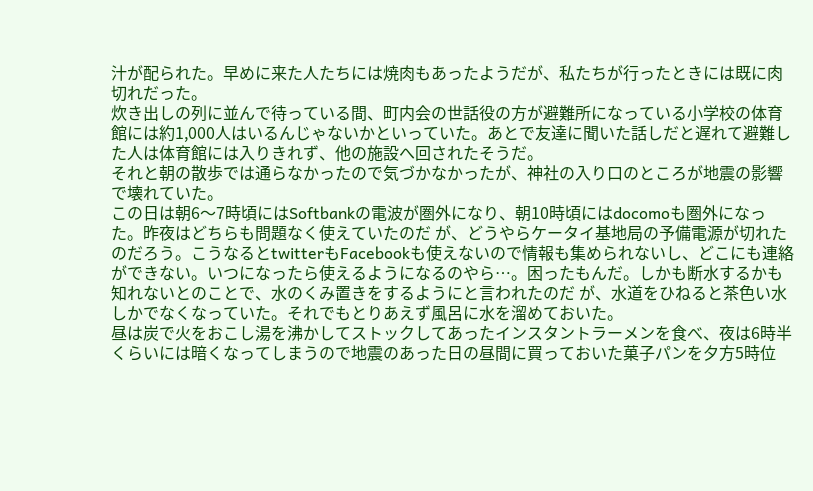汁が配られた。早めに来た人たちには焼肉もあったようだが、私たちが行ったときには既に肉切れだった。
炊き出しの列に並んで待っている間、町内会の世話役の方が避難所になっている小学校の体育館には約1,000人はいるんじゃないかといっていた。あとで友達に聞いた話しだと遅れて避難した人は体育館には入りきれず、他の施設へ回されたそうだ。
それと朝の散歩では通らなかったので気づかなかったが、神社の入り口のところが地震の影響で壊れていた。
この日は朝6〜7時頃にはSoftbankの電波が圏外になり、朝10時頃にはdocomoも圏外になった。昨夜はどちらも問題なく使えていたのだ が、どうやらケータイ基地局の予備電源が切れたのだろう。こうなるとtwitterもFacebookも使えないので情報も集められないし、どこにも連絡 ができない。いつになったら使えるようになるのやら…。困ったもんだ。しかも断水するかも知れないとのことで、水のくみ置きをするようにと言われたのだ が、水道をひねると茶色い水しかでなくなっていた。それでもとりあえず風呂に水を溜めておいた。
昼は炭で火をおこし湯を沸かしてストックしてあったインスタントラーメンを食べ、夜は6時半くらいには暗くなってしまうので地震のあった日の昼間に買っておいた菓子パンを夕方5時位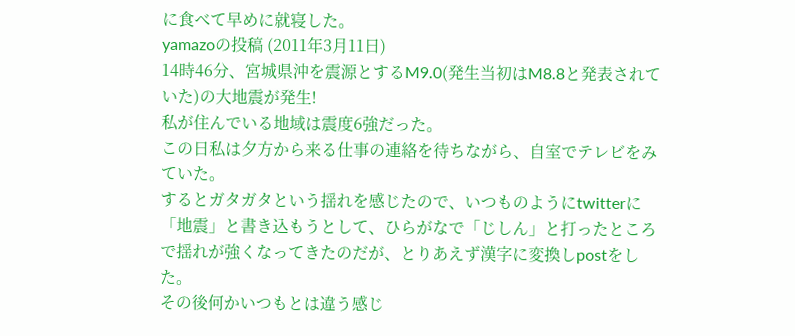に食べて早めに就寝した。
yamazoの投稿 (2011年3月11日)
14時46分、宮城県沖を震源とするM9.0(発生当初はM8.8と発表されていた)の大地震が発生!
私が住んでいる地域は震度6強だった。
この日私は夕方から来る仕事の連絡を待ちながら、自室でテレビをみていた。
するとガタガタという揺れを感じたので、いつものようにtwitterに「地震」と書き込もうとして、ひらがなで「じしん」と打ったところで揺れが強くなってきたのだが、とりあえず漢字に変換しpostをした。
その後何かいつもとは違う感じ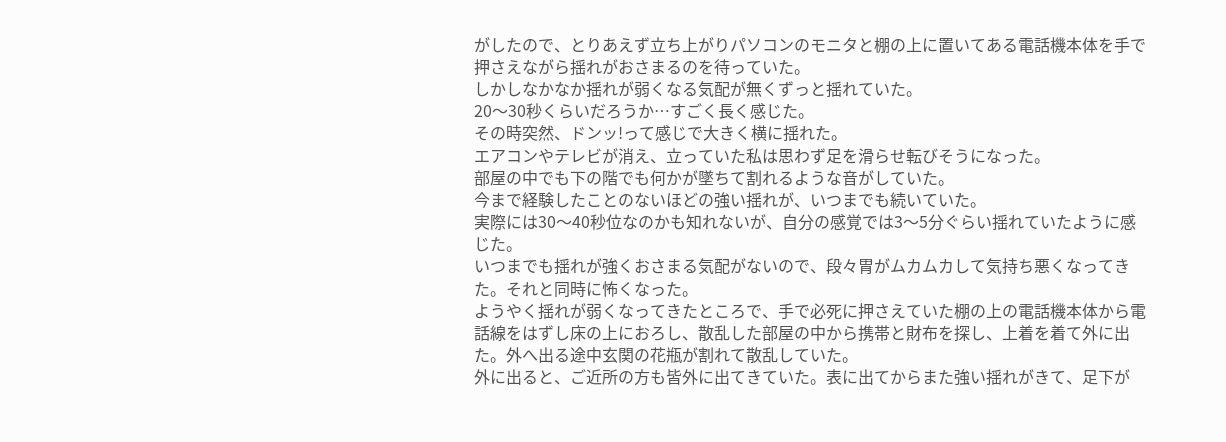がしたので、とりあえず立ち上がりパソコンのモニタと棚の上に置いてある電話機本体を手で押さえながら揺れがおさまるのを待っていた。
しかしなかなか揺れが弱くなる気配が無くずっと揺れていた。
20〜30秒くらいだろうか…すごく長く感じた。
その時突然、ドンッ!って感じで大きく横に揺れた。
エアコンやテレビが消え、立っていた私は思わず足を滑らせ転びそうになった。
部屋の中でも下の階でも何かが墜ちて割れるような音がしていた。
今まで経験したことのないほどの強い揺れが、いつまでも続いていた。
実際には30〜40秒位なのかも知れないが、自分の感覚では3〜5分ぐらい揺れていたように感じた。
いつまでも揺れが強くおさまる気配がないので、段々胃がムカムカして気持ち悪くなってきた。それと同時に怖くなった。
ようやく揺れが弱くなってきたところで、手で必死に押さえていた棚の上の電話機本体から電話線をはずし床の上におろし、散乱した部屋の中から携帯と財布を探し、上着を着て外に出た。外へ出る途中玄関の花瓶が割れて散乱していた。
外に出ると、ご近所の方も皆外に出てきていた。表に出てからまた強い揺れがきて、足下が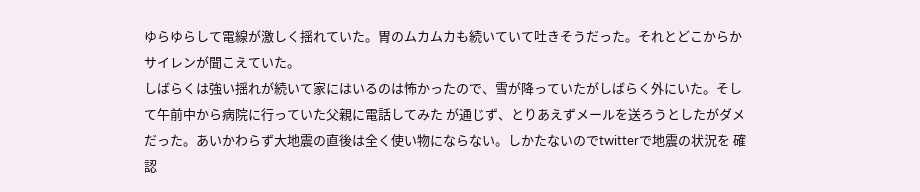ゆらゆらして電線が激しく揺れていた。胃のムカムカも続いていて吐きそうだった。それとどこからかサイレンが聞こえていた。
しばらくは強い揺れが続いて家にはいるのは怖かったので、雪が降っていたがしばらく外にいた。そして午前中から病院に行っていた父親に電話してみた が通じず、とりあえずメールを送ろうとしたがダメだった。あいかわらず大地震の直後は全く使い物にならない。しかたないのでtwitterで地震の状況を 確認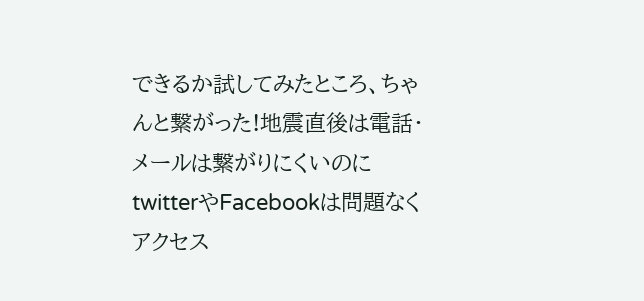できるか試してみたところ、ちゃんと繋がった!地震直後は電話・メールは繋がりにくいのにtwitterやFacebookは問題なくアクセス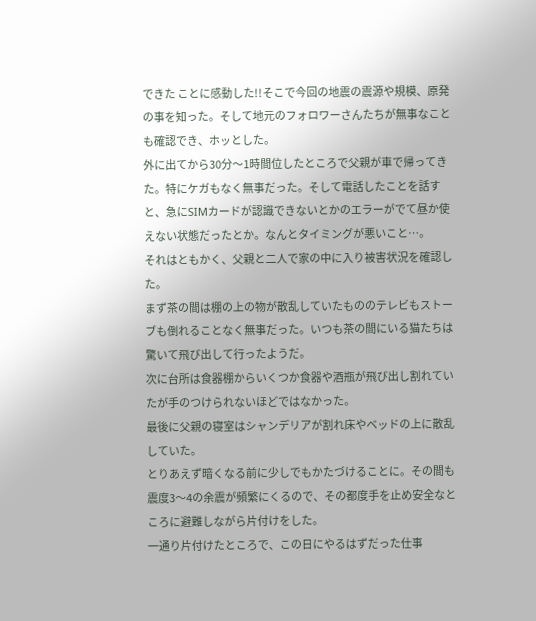できた ことに感動した!!そこで今回の地震の震源や規模、原発の事を知った。そして地元のフォロワーさんたちが無事なことも確認でき、ホッとした。
外に出てから30分〜1時間位したところで父親が車で帰ってきた。特にケガもなく無事だった。そして電話したことを話すと、急にSIMカードが認識できないとかのエラーがでて昼か使えない状態だったとか。なんとタイミングが悪いこと…。
それはともかく、父親と二人で家の中に入り被害状況を確認した。
まず茶の間は棚の上の物が散乱していたもののテレビもストーブも倒れることなく無事だった。いつも茶の間にいる猫たちは驚いて飛び出して行ったようだ。
次に台所は食器棚からいくつか食器や酒瓶が飛び出し割れていたが手のつけられないほどではなかった。
最後に父親の寝室はシャンデリアが割れ床やベッドの上に散乱していた。
とりあえず暗くなる前に少しでもかたづけることに。その間も震度3〜4の余震が頻繁にくるので、その都度手を止め安全なところに避難しながら片付けをした。
一通り片付けたところで、この日にやるはずだった仕事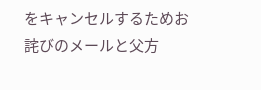をキャンセルするためお詫びのメールと父方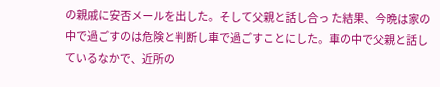の親戚に安否メールを出した。そして父親と話し合っ た結果、今晩は家の中で過ごすのは危険と判断し車で過ごすことにした。車の中で父親と話しているなかで、近所の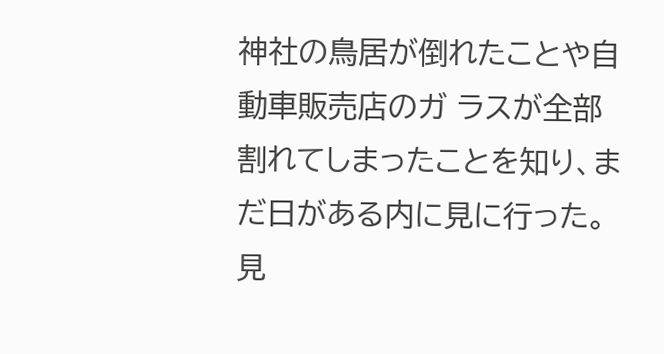神社の鳥居が倒れたことや自動車販売店のガ ラスが全部割れてしまったことを知り、まだ日がある内に見に行った。
見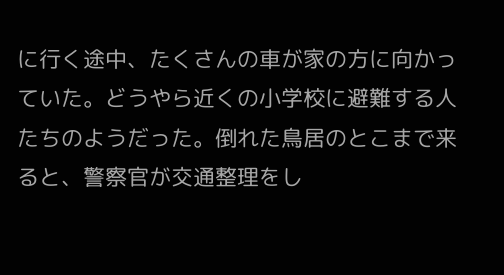に行く途中、たくさんの車が家の方に向かっていた。どうやら近くの小学校に避難する人たちのようだった。倒れた鳥居のとこまで来ると、警察官が交通整理をし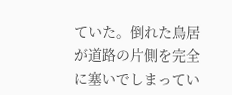ていた。倒れた鳥居が道路の片側を完全に塞いでしまってい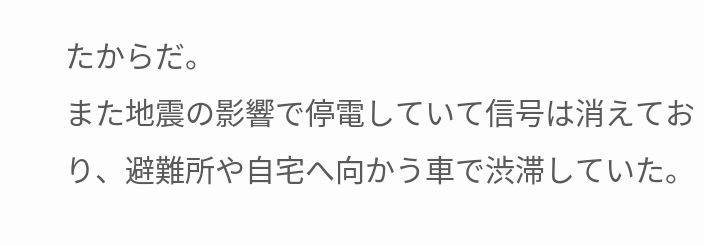たからだ。
また地震の影響で停電していて信号は消えており、避難所や自宅へ向かう車で渋滞していた。